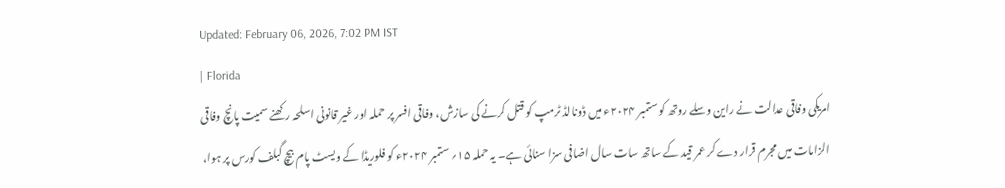Updated: February 06, 2026, 7:02 PM IST
| Florida
امریکی وفاقی عدالت نے راین وسلے روتھ کو ستمبر ۲۰۲۴ء میں ڈونالڈ ٹرمپ کو قتل کرنے کی سازش، وفاقی افسر پر حملہ اور غیر قانونی اسلحہ رکھنے سمیت پانچ وفاقی الزامات میں مجرم قرار دے کر عمر قید کے ساتھ سات سال اضافی سزا سنائی ہے۔ یہ حملہ ۱۵؍ ستمبر ۲۰۲۴ء کو فلوریڈا کے ویسٹ پام بیچ گبلف کورس پر ہوا،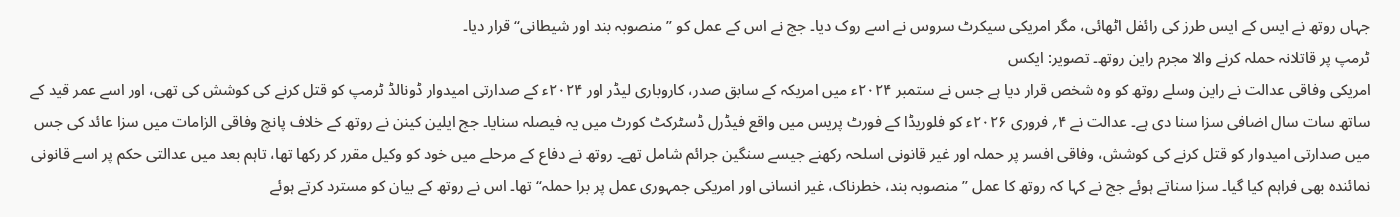جہاں روتھ نے ایس کے ایس طرز کی رائفل اٹھائی، مگر امریکی سیکرٹ سروس نے اسے روک دیا۔ جج نے اس کے عمل کو ’’منصوبہ بند اور شیطانی‘‘ قرار دیا۔
ٹرمپ پر قاتلانہ حملہ کرنے والا مجرم راین روتھ۔ تصویر: ایکس
امریکی وفاقی عدالت نے راین وسلے روتھ کو وہ شخص قرار دیا ہے جس نے ستمبر ۲۰۲۴ء میں امریکہ کے سابق صدر، کاروباری لیڈر اور ۲۰۲۴ء کے صدارتی امیدوار ڈونالڈ ٹرمپ کو قتل کرنے کی کوشش کی تھی، اور اسے عمر قید کے ساتھ سات سال اضافی سزا سنا دی ہے۔ عدالت نے ۴؍ فروری ۲۰۲۶ء کو فلوریڈا کے فورٹ پریس میں واقع فیڈرل ڈسٹرکٹ کورٹ میں یہ فیصلہ سنایا۔ جج ایلین کینن نے روتھ کے خلاف پانچ وفاقی الزامات میں سزا عائد کی جس میں صدارتی امیدوار کو قتل کرنے کی کوشش، وفاقی افسر پر حملہ اور غیر قانونی اسلحہ رکھنے جیسے سنگین جرائم شامل تھے۔ روتھ نے دفاع کے مرحلے میں خود کو وکیل مقرر کر رکھا تھا، تاہم بعد میں عدالتی حکم پر اسے قانونی نمائندہ بھی فراہم کیا گیا۔ سزا سناتے ہوئے جج نے کہا کہ روتھ کا عمل ’’منصوبہ بند، خطرناک، غیر انسانی اور امریکی جمہوری عمل پر برا حملہ‘‘ تھا۔ اس نے روتھ کے بیان کو مسترد کرتے ہوئے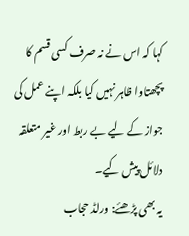کہا کہ اس نے نہ صرف کسی قسم کا پچھتاوا ظاہر نہیں کیا بلکہ اپنے عمل کی جواز کے لیے بے ربط اور غیر متعلقہ دلائل پیش کیے۔
یہ بھی پڑھئے: ورلڈ حجاب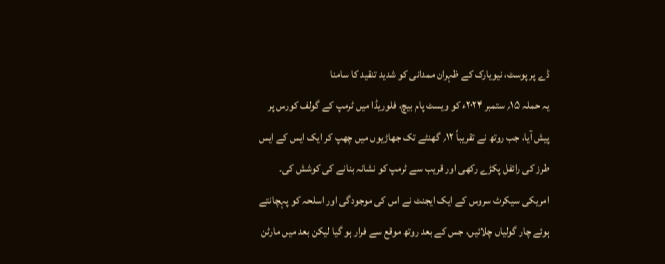ڈے پر پوسٹ، نیویارک کے ظہران ممدانی کو شدید تنقید کا سامنا
یہ حملہ ۱۵؍ ستمبر ۲۰۲۴ء کو ویسٹ پام بیچ، فلوریڈا میں ٹرمپ کے گولف کورس پر پیش آیا، جب روتھ نے تقریباً ۱۲؍ گھنٹے تک جھاڑیوں میں چھپ کر ایک ایس کے ایس طرز کی رائفل پکڑے رکھی اور قریب سے ٹرمپ کو نشانہ بنانے کی کوشش کی۔ امریکی سیکرٹ سروس کے ایک ایجنٹ نے اس کی موجودگی اور اسلحہ کو پہچانتے ہوئے چار گولیاں چلائیں، جس کے بعد روتھ موقع سے فرار ہو گیا لیکن بعد میں مارٹن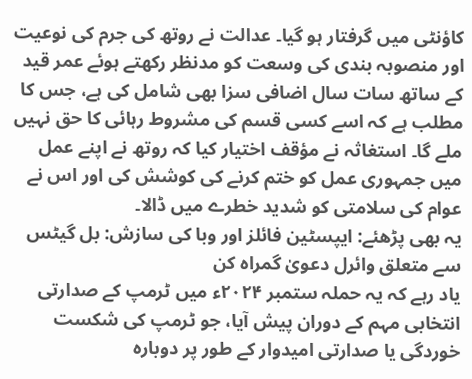کاؤنٹی میں گرفتار ہو گیا۔ عدالت نے روتھ کی جرم کی نوعیت اور منصوبہ بندی کی وسعت کو مدنظر رکھتے ہوئے عمر قید کے ساتھ سات سال اضافی سزا بھی شامل کی ہے، جس کا مطلب ہے کہ اسے کسی قسم کی مشروط رہائی کا حق نہیں ملے گا۔ استغاثہ نے مؤقف اختیار کیا کہ روتھ نے اپنے عمل میں جمہوری عمل کو ختم کرنے کی کوشش کی اور اس نے عوام کی سلامتی کو شدید خطرے میں ڈالا۔
یہ بھی پڑھئے: ایپسٹین فائلز اور وبا کی سازش: بل گیٹس سے متعلق وائرل دعویٰ گمراہ کن
یاد رہے کہ یہ حملہ ستمبر ۲۰۲۴ء میں ٹرمپ کے صدارتی انتخابی مہم کے دوران پیش آیا، جو ٹرمپ کی شکست خوردگی یا صدارتی امیدوار کے طور پر دوبارہ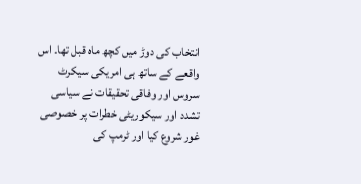انتخاب کی دوڑ میں کچھ ماہ قبل تھا۔ اس واقعے کے ساتھ ہی امریکی سیکرٹ سروس اور وفاقی تحقیقات نے سیاسی تشدد اور سیکوریٹی خطرات پر خصوصی غور شروع کیا اور ٹرمپ کی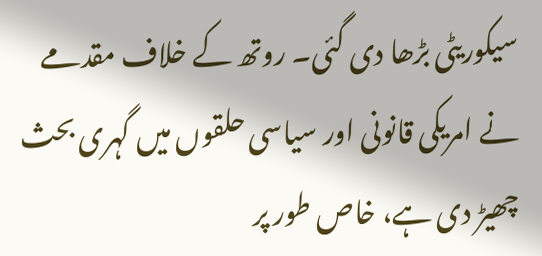سیکوریٹی بڑھا دی گئی۔ روتھ کے خلاف مقدمے نے امریکی قانونی اور سیاسی حلقوں میں گہری بحث چھیڑ دی ہے، خاص طور پر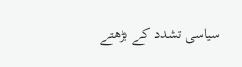سیاسی تشدد کے بڑھتے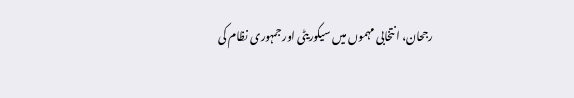رجحان، انتخابی مہموں میں سیکوریٹی اور جمہوری نظام کی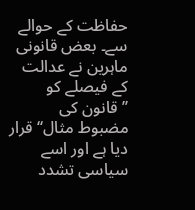حفاظت کے حوالے سے۔ بعض قانونی ماہرین نے عدالت کے فیصلے کو ’’قانون کی مضبوط مثال‘‘ قرار دیا ہے اور اسے سیاسی تشدد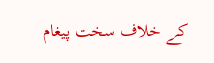کے خلاف سخت پیغام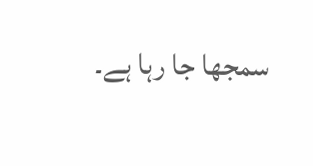سمجھا جا رہا ہے۔